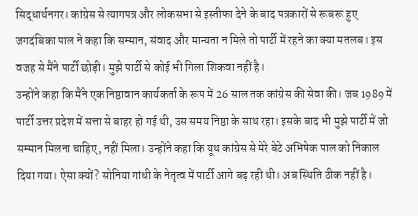सिद्धार्थनगर। कांग्रेस से त्यागपत्र और लोकसभा से इस्तीफा देने के बाद पत्रकारों से रूबरू हुए जगदंबिका पाल ने कहा कि सम्मान, संवाद और मान्यता न मिले तो पार्टी में रहने का क्या मतलब। इस वजह से मैंने पार्टी छोड़ी। मुझे पार्टी से कोई भी गिला शिकवा नहीं है।
उन्होंने कहा कि मैंने एक निष्ठावान कार्यकर्ता के रूप में 26 साल तक कांग्रेस की सेवा की। जब 1989 में पार्टी उत्तर प्रदेश में सत्ता से बाहर हो गई थी, उस समय निष्ठा के साथ रहा। इसके बाद भी मुझे पार्टी में जो सम्मान मिलना चाहिए, नहीं मिला। उन्होंने कहा कि यूथ कांग्रेस से मेरे बेटे अभिषेक पाल को निकाल दिया गया। ऐसा क्यों? सोनिया गांधी के नेतृत्व में पार्टी आगे बढ़ रही थी। अब स्थिति ठीक नहीं है।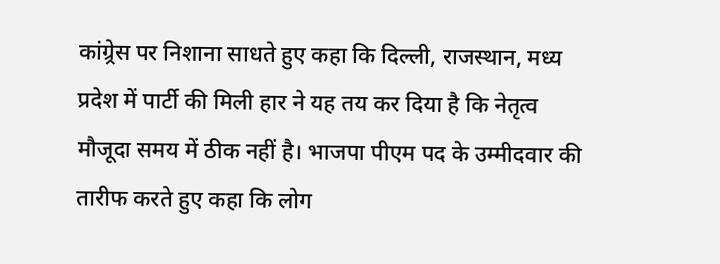कांग्र्रेस पर निशाना साधते हुए कहा कि दिल्ली, राजस्थान, मध्य प्रदेश में पार्टी की मिली हार ने यह तय कर दिया है कि नेतृत्व मौजूदा समय में ठीक नहीं है। भाजपा पीएम पद के उम्मीदवार की तारीफ करते हुए कहा कि लोग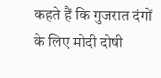कहते हैं कि गुजरात दंगों के लिए मोदी दोषी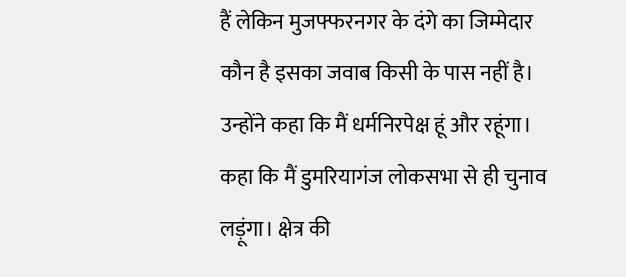हैं लेकिन मुजफ्फरनगर के दंगे का जिम्मेदार कौन है इसका जवाब किसी के पास नहीं है। उन्होंने कहा कि मैं धर्मनिरपेक्ष हूं और रहूंगा। कहा कि मैं डुमरियागंज लोकसभा से ही चुनाव लड़ूंगा। क्षेत्र की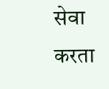सेवा करता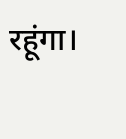रहूंगा।